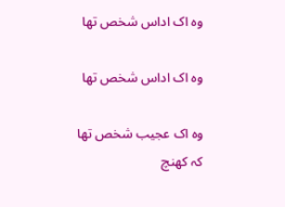وہ اک اداس شخص تھا

وہ اک اداس شخص تھا

وہ اک عجیب شخص تھا
کہ کھنچ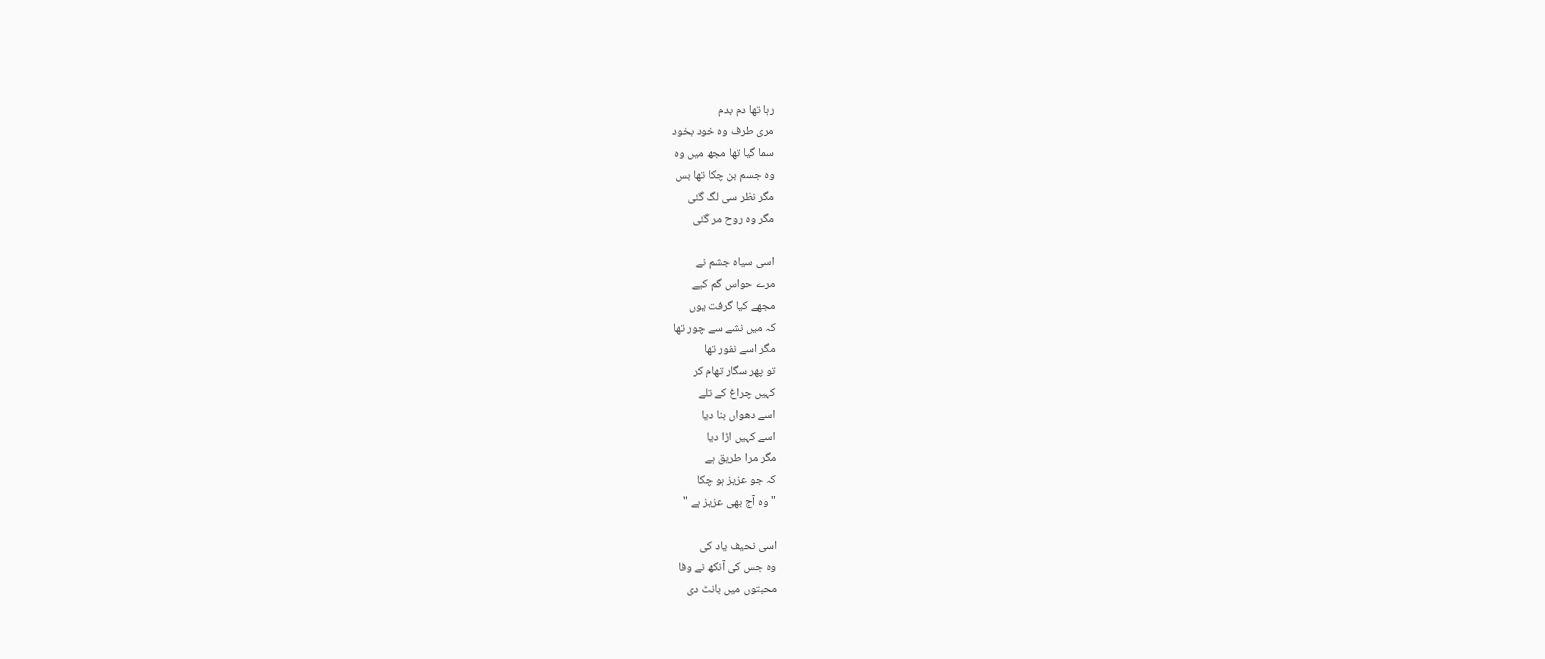رہا تھا دم بدم
مری طرف وہ خود بخود
سما گیا تھا مجھ میں وہ
وہ جسم بن چکا تھا بس
مگر نظر سی لگ گئی
مگر وہ روح مر گئی

اسی سیاہ جشم نے
مرے حواس گم کیے
مجھے کیا گرفت یوں
کہ میں نشے سے چور تھا
مگر اسے نفور تھا
تو پھر سگار تھام کر
کہیں چراغ کے تلے
اسے دھواں بنا دیا
اسے کہیں اڑا دیا
مگر مرا طریق ہے
کہ جو عزیز ہو چکا
"وہ آج بھی عزیز ہے "

اسی نحیف یاد کی
وہ جس کی آنکھ نے وفا
محبتوں میں بانٹ دی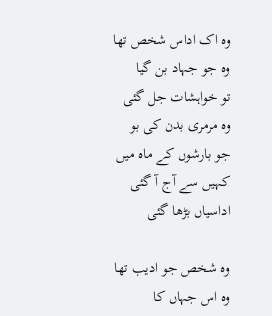وہ اک اداس شخص تھا
وہ جو جہاد بن گیا
تو خواہشات جل گئی
وہ مرمری بدن کی بو
جو بارشوں کے ماہ میں
کہیں سے آج آ گئی
اداسیاں بڑھا گئی

وہ شخص جو ادیب تھا
وہ اس جہاں کا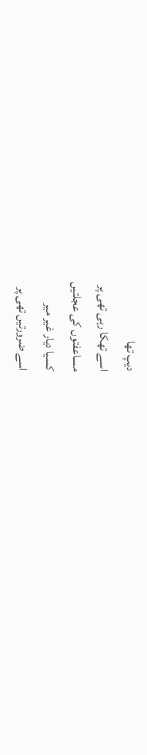دیپ تھا
اسے تھکا رہی تھی پر
مساعفتوں کی عجلتیں
کسیا دیار غیر میر
اسے ضرورتیں تھی پر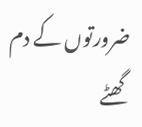ضرورتوں کے دم گھٹے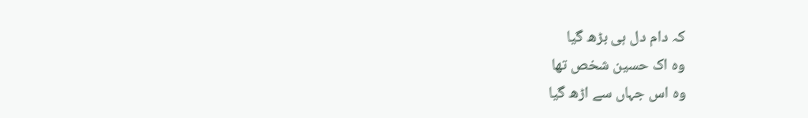کہ دام دل ہی بڑھ گیا
وہ اک حسین شخص تھا
وہ اس جہاں سے اڑھ گیا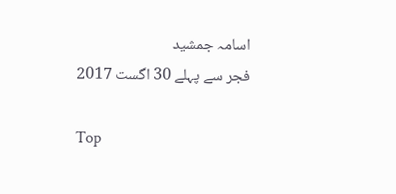اسامہ جمشید
فجر سے پہلے 30 اگست 2017

Top